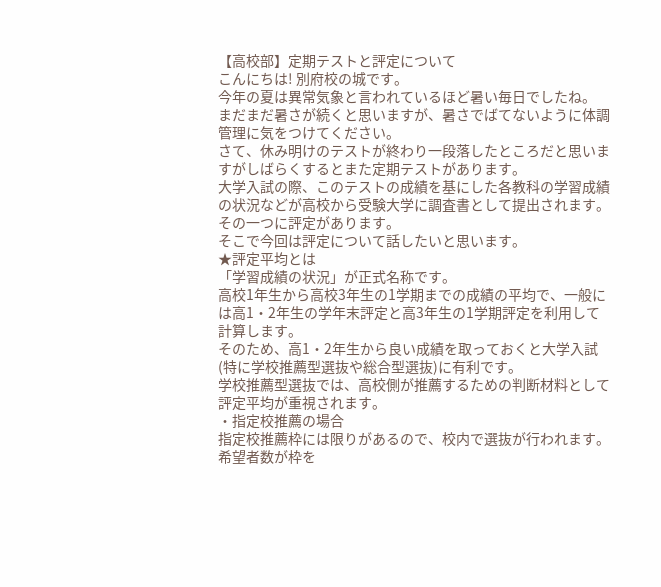【高校部】定期テストと評定について
こんにちは! 別府校の城です。
今年の夏は異常気象と言われているほど暑い毎日でしたね。
まだまだ暑さが続くと思いますが、暑さでばてないように体調管理に気をつけてください。
さて、休み明けのテストが終わり一段落したところだと思いますがしばらくするとまた定期テストがあります。
大学入試の際、このテストの成績を基にした各教科の学習成績の状況などが高校から受験大学に調査書として提出されます。
その一つに評定があります。
そこで今回は評定について話したいと思います。
★評定平均とは
「学習成績の状況」が正式名称です。
高校1年生から高校3年生の1学期までの成績の平均で、一般には高1・2年生の学年末評定と高3年生の1学期評定を利用して計算します。
そのため、高1・2年生から良い成績を取っておくと大学入試(特に学校推薦型選抜や総合型選抜)に有利です。
学校推薦型選抜では、高校側が推薦するための判断材料として評定平均が重視されます。
・指定校推薦の場合
指定校推薦枠には限りがあるので、校内で選抜が行われます。
希望者数が枠を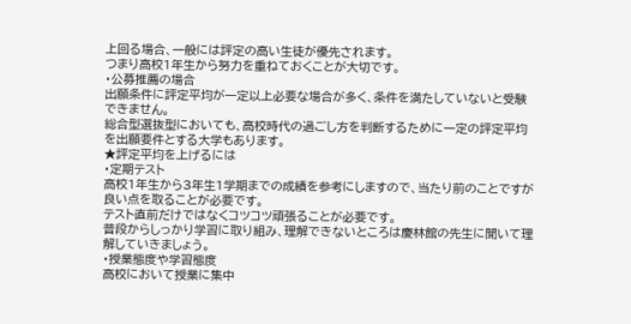上回る場合、一般には評定の高い生徒が優先されます。
つまり高校1年生から努力を重ねておくことが大切です。
・公募推薦の場合
出願条件に評定平均が一定以上必要な場合が多く、条件を満たしていないと受験できません。
総合型選抜型においても、高校時代の過ごし方を判断するために一定の評定平均を出願要件とする大学もあります。
★評定平均を上げるには
・定期テスト
高校1年生から3年生1学期までの成績を参考にしますので、当たり前のことですが良い点を取ることが必要です。
テスト直前だけではなくコツコツ頑張ることが必要です。
普段からしっかり学習に取り組み、理解できないところは慶林館の先生に聞いて理解していきましょう。
・授業態度や学習態度
高校において授業に集中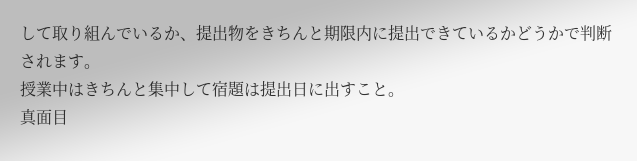して取り組んでいるか、提出物をきちんと期限内に提出できているかどうかで判断されます。
授業中はきちんと集中して宿題は提出日に出すこと。
真面目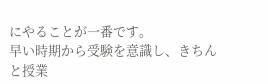にやることが一番です。
早い時期から受験を意識し、きちんと授業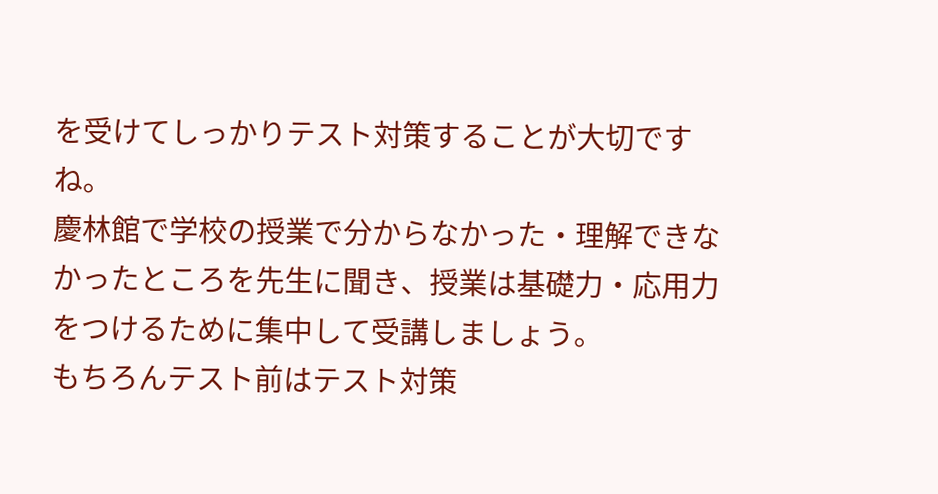を受けてしっかりテスト対策することが大切ですね。
慶林館で学校の授業で分からなかった・理解できなかったところを先生に聞き、授業は基礎力・応用力をつけるために集中して受講しましょう。
もちろんテスト前はテスト対策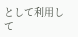として利用して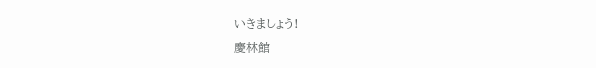いきましょう!
慶林館